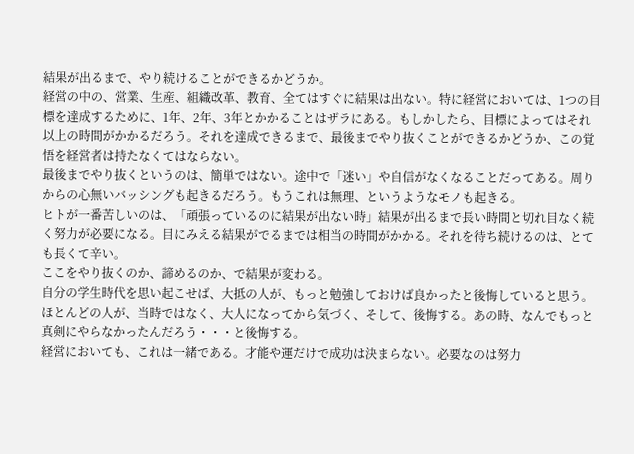結果が出るまで、やり続けることができるかどうか。
経営の中の、営業、生産、組織改革、教育、全てはすぐに結果は出ない。特に経営においては、1つの目標を達成するために、1年、2年、3年とかかることはザラにある。もしかしたら、目標によってはそれ以上の時間がかかるだろう。それを達成できるまで、最後までやり抜くことができるかどうか、この覚悟を経営者は持たなくてはならない。
最後までやり抜くというのは、簡単ではない。途中で「迷い」や自信がなくなることだってある。周りからの心無いバッシングも起きるだろう。もうこれは無理、というようなモノも起きる。
ヒトが一番苦しいのは、「頑張っているのに結果が出ない時」結果が出るまで長い時間と切れ目なく続く努力が必要になる。目にみえる結果がでるまでは相当の時間がかかる。それを待ち続けるのは、とても長くて辛い。
ここをやり抜くのか、諦めるのか、で結果が変わる。
自分の学生時代を思い起こせば、大抵の人が、もっと勉強しておけば良かったと後悔していると思う。ほとんどの人が、当時ではなく、大人になってから気づく、そして、後悔する。あの時、なんでもっと真剣にやらなかったんだろう・・・と後悔する。
経営においても、これは一緒である。才能や運だけで成功は決まらない。必要なのは努力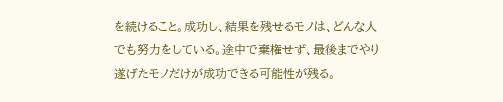を続けること。成功し、結果を残せるモノは、どんな人でも努力をしている。途中で棄権せず、最後までやり遂げたモノだけが成功できる可能性が残る。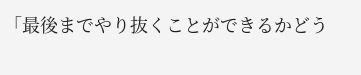「最後までやり抜くことができるかどう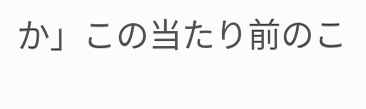か」この当たり前のこ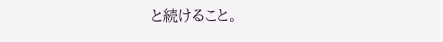と続けること。